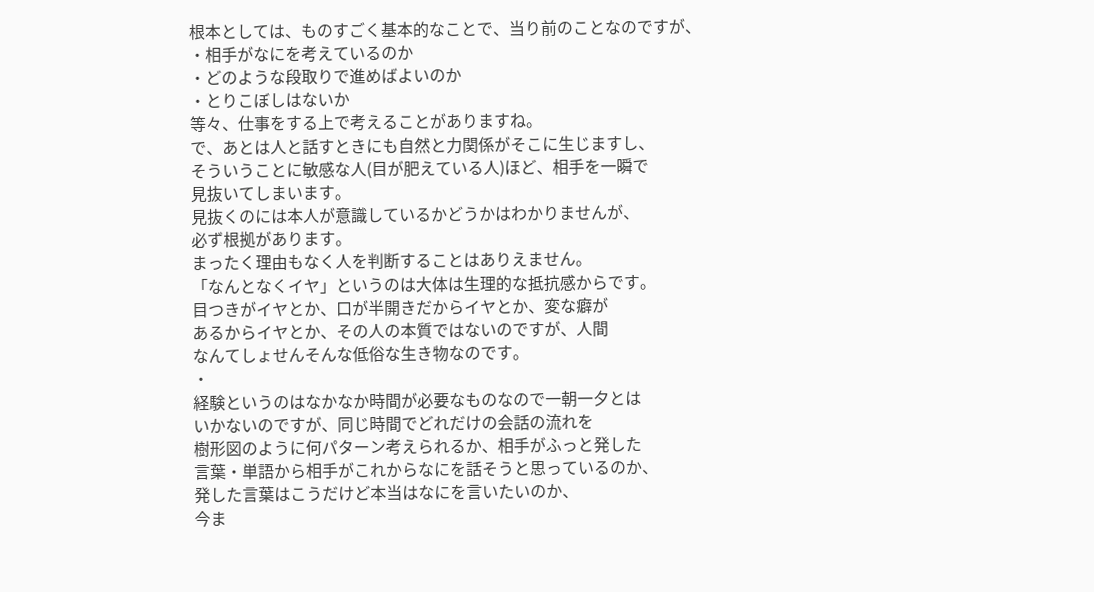根本としては、ものすごく基本的なことで、当り前のことなのですが、
・相手がなにを考えているのか
・どのような段取りで進めばよいのか
・とりこぼしはないか
等々、仕事をする上で考えることがありますね。
で、あとは人と話すときにも自然と力関係がそこに生じますし、
そういうことに敏感な人(目が肥えている人)ほど、相手を一瞬で
見抜いてしまいます。
見抜くのには本人が意識しているかどうかはわかりませんが、
必ず根拠があります。
まったく理由もなく人を判断することはありえません。
「なんとなくイヤ」というのは大体は生理的な抵抗感からです。
目つきがイヤとか、口が半開きだからイヤとか、変な癖が
あるからイヤとか、その人の本質ではないのですが、人間
なんてしょせんそんな低俗な生き物なのです。
・
経験というのはなかなか時間が必要なものなので一朝一夕とは
いかないのですが、同じ時間でどれだけの会話の流れを
樹形図のように何パターン考えられるか、相手がふっと発した
言葉・単語から相手がこれからなにを話そうと思っているのか、
発した言葉はこうだけど本当はなにを言いたいのか、
今ま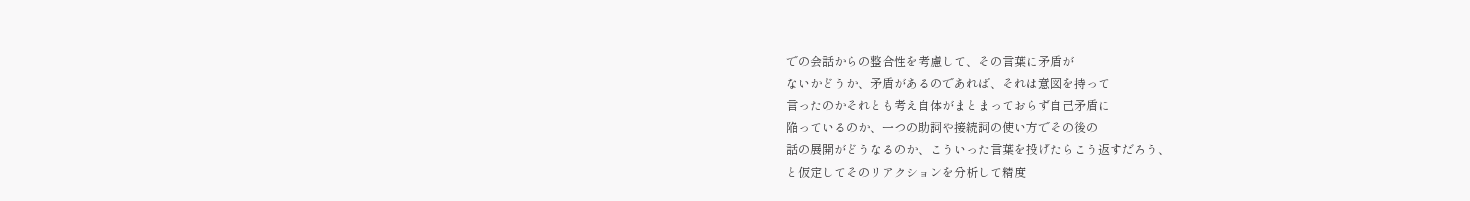での会話からの整合性を考慮して、その言葉に矛盾が
ないかどうか、矛盾があるのであれば、それは意図を持って
言ったのかそれとも考え自体がまとまっておらず自己矛盾に
陥っているのか、一つの助詞や接続詞の使い方でその後の
話の展開がどうなるのか、こういった言葉を投げたらこう返すだろう、
と仮定してそのリアクションを分析して精度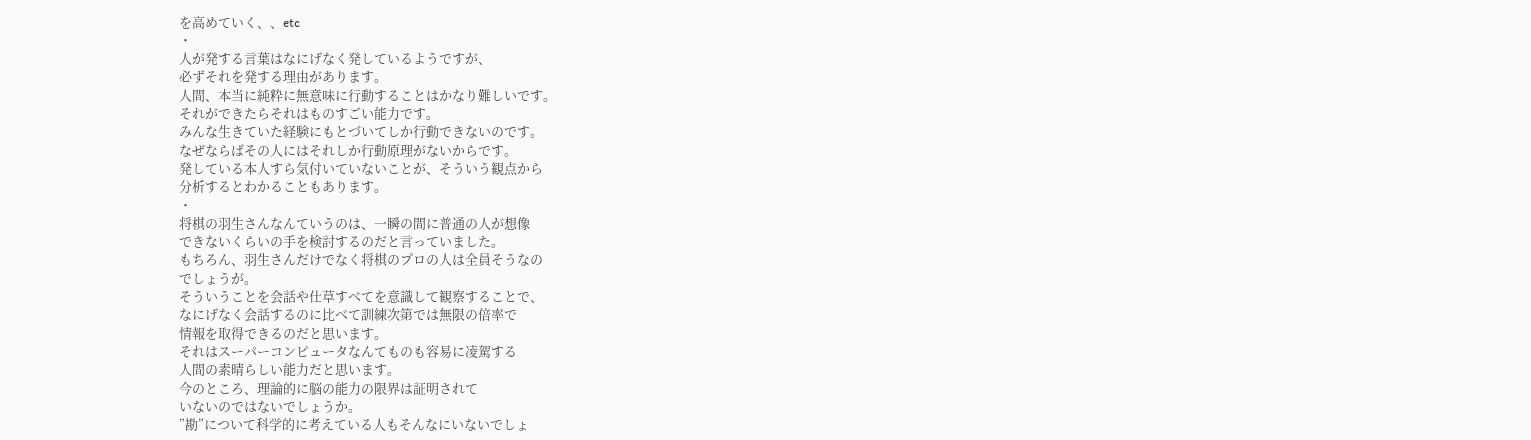を高めていく、、etc
・
人が発する言葉はなにげなく発しているようですが、
必ずそれを発する理由があります。
人間、本当に純粋に無意味に行動することはかなり難しいです。
それができたらそれはものすごい能力です。
みんな生きていた経験にもとづいてしか行動できないのです。
なぜならばその人にはそれしか行動原理がないからです。
発している本人すら気付いていないことが、そういう観点から
分析するとわかることもあります。
・
将棋の羽生さんなんていうのは、一瞬の間に普通の人が想像
できないくらいの手を検討するのだと言っていました。
もちろん、羽生さんだけでなく将棋のプロの人は全員そうなの
でしょうが。
そういうことを会話や仕草すべてを意識して観察することで、
なにげなく会話するのに比べて訓練次第では無限の倍率で
情報を取得できるのだと思います。
それはスーパーコンピュータなんてものも容易に凌駕する
人間の素晴らしい能力だと思います。
今のところ、理論的に脳の能力の限界は証明されて
いないのではないでしょうか。
”勘”について科学的に考えている人もそんなにいないでしょ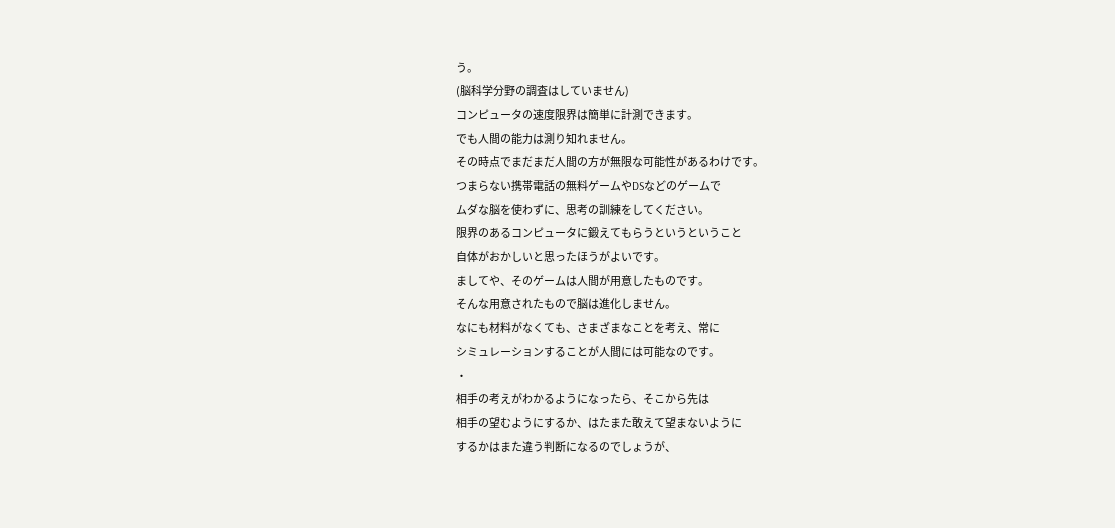う。
(脳科学分野の調査はしていません)
コンピュータの速度限界は簡単に計測できます。
でも人間の能力は測り知れません。
その時点でまだまだ人間の方が無限な可能性があるわけです。
つまらない携帯電話の無料ゲームやDSなどのゲームで
ムダな脳を使わずに、思考の訓練をしてください。
限界のあるコンピュータに鍛えてもらうというということ
自体がおかしいと思ったほうがよいです。
ましてや、そのゲームは人間が用意したものです。
そんな用意されたもので脳は進化しません。
なにも材料がなくても、さまざまなことを考え、常に
シミュレーションすることが人間には可能なのです。
・
相手の考えがわかるようになったら、そこから先は
相手の望むようにするか、はたまた敢えて望まないように
するかはまた違う判断になるのでしょうが、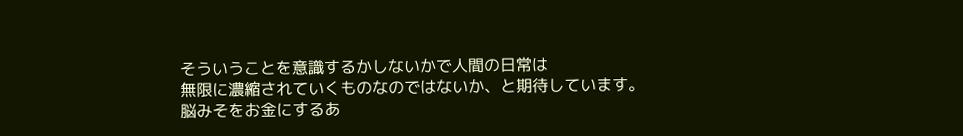そういうことを意識するかしないかで人間の日常は
無限に濃縮されていくものなのではないか、と期待しています。
脳みそをお金にするあ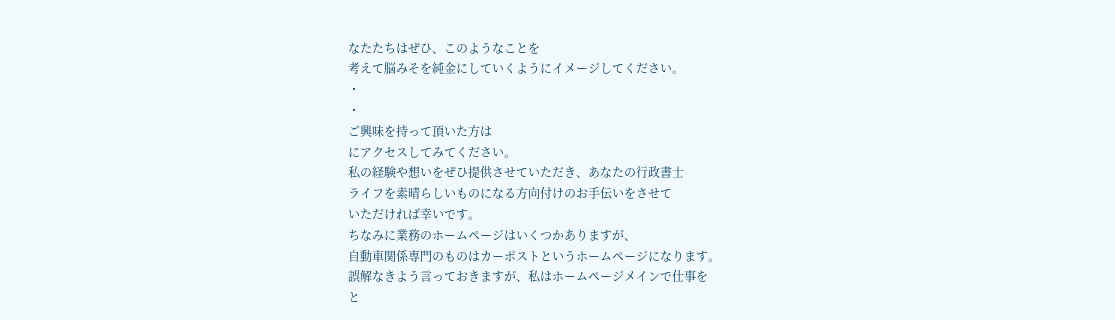なたたちはぜひ、このようなことを
考えて脳みそを純金にしていくようにイメージしてください。
・
・
ご興味を持って頂いた方は
にアクセスしてみてください。
私の経験や想いをぜひ提供させていただき、あなたの行政書士
ライフを素晴らしいものになる方向付けのお手伝いをさせて
いただければ幸いです。
ちなみに業務のホームページはいくつかありますが、
自動車関係専門のものはカーポストというホームページになります。
誤解なきよう言っておきますが、私はホームページメインで仕事を
と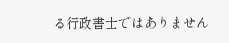る行政書士ではありません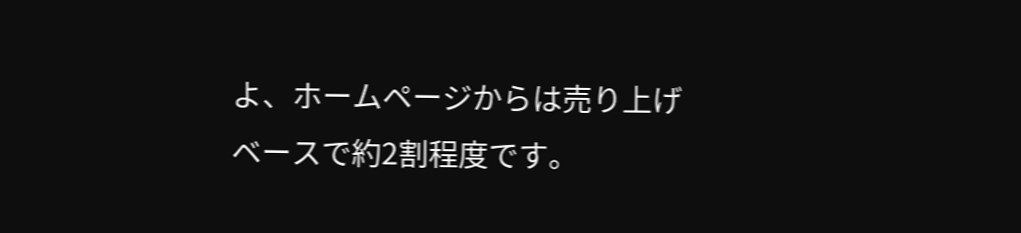よ、ホームページからは売り上げ
ベースで約2割程度です。